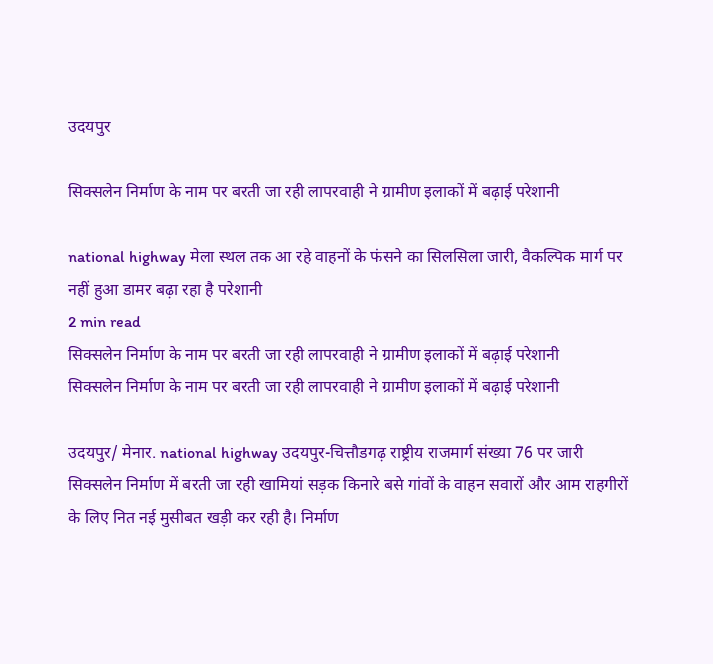उदयपुर

सिक्सलेन निर्माण के नाम पर बरती जा रही लापरवाही ने ग्रामीण इलाकों में बढ़ाई परेशानी

national highway मेला स्थल तक आ रहे वाहनों के फंसने का सिलसिला जारी, वैकल्पिक मार्ग पर नहीं हुआ डामर बढ़ा रहा है परेशानी
2 min read
सिक्सलेन निर्माण के नाम पर बरती जा रही लापरवाही ने ग्रामीण इलाकों में बढ़ाई परेशानी
सिक्सलेन निर्माण के नाम पर बरती जा रही लापरवाही ने ग्रामीण इलाकों में बढ़ाई परेशानी

उदयपुर/ मेनार. national highway उदयपुर-चित्तौडगढ़ राष्ट्रीय राजमार्ग संख्या 76 पर जारी सिक्सलेन निर्माण में बरती जा रही खामियां सड़क किनारे बसे गांवों के वाहन सवारों और आम राहगीरों के लिए नित नई मुसीबत खड़ी कर रही है। निर्माण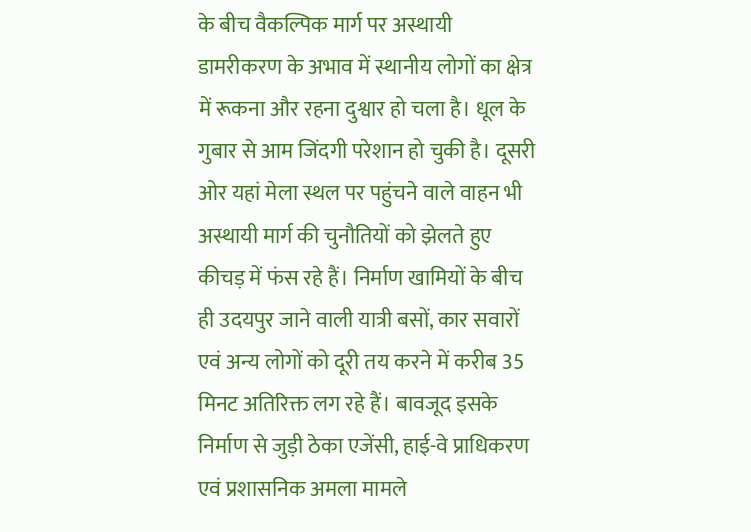के बीच वैकल्पिक मार्ग पर अस्थायी डामरीकरण के अभाव में स्थानीय लोगों का क्षेत्र में रूकना और रहना दुश्वार हो चला है। धूल के गुबार से आम जिंदगी परेशान हो चुकी है। दूसरी ओर यहां मेला स्थल पर पहुंचने वाले वाहन भी अस्थायी मार्ग की चुनौतियों को झेलते हुए कीचड़ में फंस रहे हैं। निर्माण खामियों के बीच ही उदयपुर जाने वाली यात्री बसों, कार सवारों एवं अन्य लोगों को दूरी तय करने में करीब 35 मिनट अतिरिक्त लग रहे हैं। बावजूद इसके निर्माण से जुड़ी ठेका एजेंसी, हाई-वे प्राधिकरण एवं प्रशासनिक अमला मामले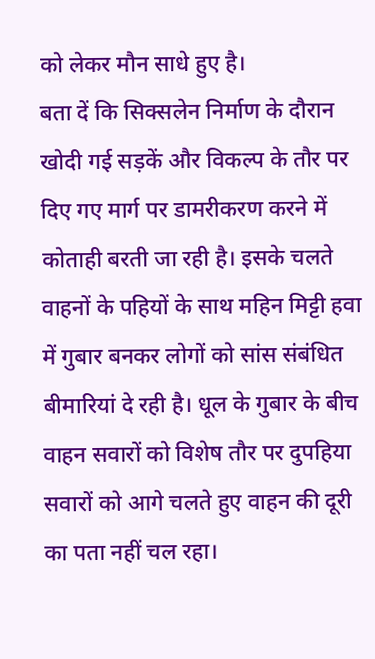को लेकर मौन साधे हुए है।
बता दें कि सिक्सलेन निर्माण के दौरान खोदी गई सड़कें और विकल्प के तौर पर दिए गए मार्ग पर डामरीकरण करने में कोताही बरती जा रही है। इसके चलते वाहनों के पहियों के साथ महिन मिट्टी हवा में गुबार बनकर लोगों को सांस संबंधित बीमारियां दे रही है। धूल के गुबार के बीच वाहन सवारों को विशेष तौर पर दुपहिया सवारों को आगे चलते हुए वाहन की दूरी का पता नहीं चल रहा।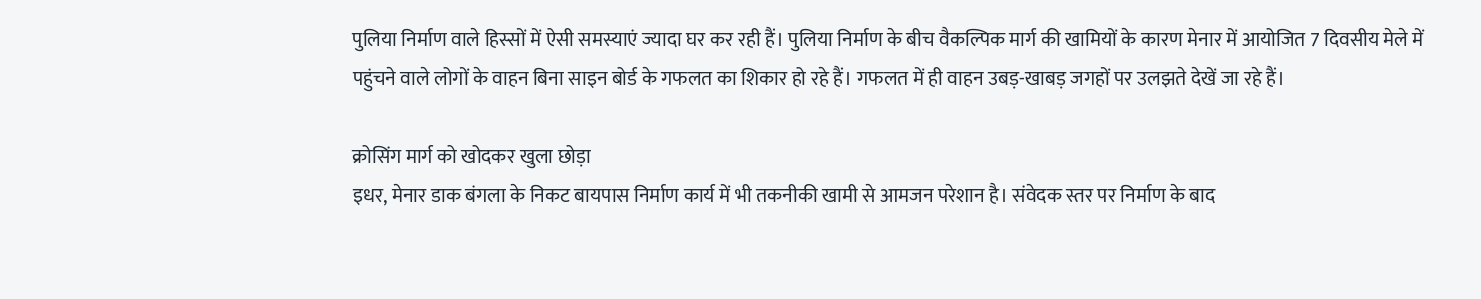पुलिया निर्माण वाले हिस्सों में ऐसी समस्याएं ज्यादा घर कर रही हैं। पुलिया निर्माण के बीच वैकल्पिक मार्ग की खामियों के कारण मेनार में आयोजित 7 दिवसीय मेले में पहुंचने वाले लोगों के वाहन बिना साइन बोर्ड के गफलत का शिकार हो रहे हैं। गफलत में ही वाहन उबड़-खाबड़ जगहों पर उलझते देखें जा रहे हैं।

क्रोसिंग मार्ग को खोदकर खुला छोड़ा
इधर, मेनार डाक बंगला के निकट बायपास निर्माण कार्य में भी तकनीकी खामी से आमजन परेशान है। संवेदक स्तर पर निर्माण के बाद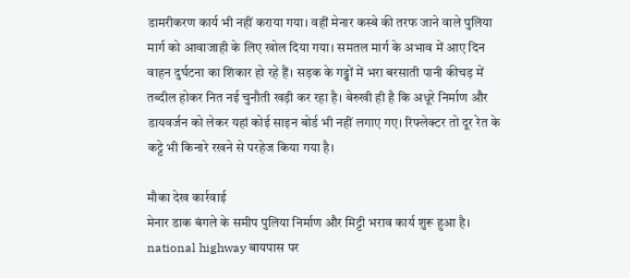डामरीकरण कार्य भी नहीं कराया गया। वहीं मेनार कस्बे की तरफ जाने वाले पुलिया मार्ग को आवाजाही के लिए खोल दिया गया। समतल मार्ग के अभाव में आए दिन वाहन दुर्घटना का शिकार हो रहे हैं। सड़क के गड्ढों में भरा बरसाती पानी कीचड़ में तब्दील होकर नित नई चुनौती खड़ी कर रहा है। बेरुखी ही है कि अधूरे निर्माण और डायवर्जन को लेकर यहां कोई साइन बोर्ड भी नहीं लगाए गए। रिफ्लेक्टर तो दूर रेत के कट्टे भी किनारे रखने से परहेज किया गया है।

मौका देख कार्रवाई
मेनार डाक बंगले के समीप पुलिया निर्माण और मिट्टी भराव कार्य शुरू हुआ है। national highway बायपास पर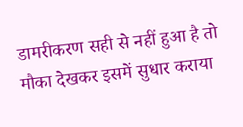डामरीकरण सही से नहीं हुआ है तो मौका देखकर इसमें सुधार कराया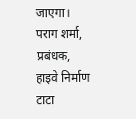जाएगा।
पराग शर्मा, प्रबंधक, हाइवे निर्माण टाटा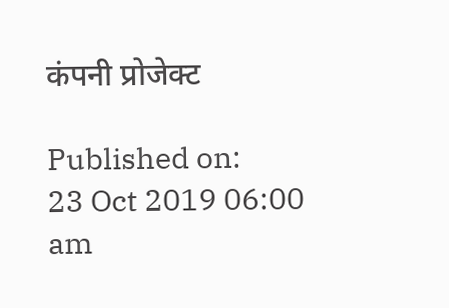कंपनी प्रोजेक्ट

Published on:
23 Oct 2019 06:00 am